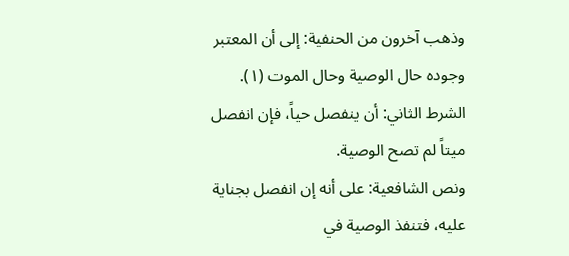وذهب آخرون من الحنفية: إلى أن المعتبر وجوده حال الوصية وحال الموت (١).
الشرط الثاني: أن ينفصل حياً، فإن انفصل ميتاً لم تصح الوصية.
ونص الشافعية: على أنه إن انفصل بجناية عليه، فتنفذ الوصية في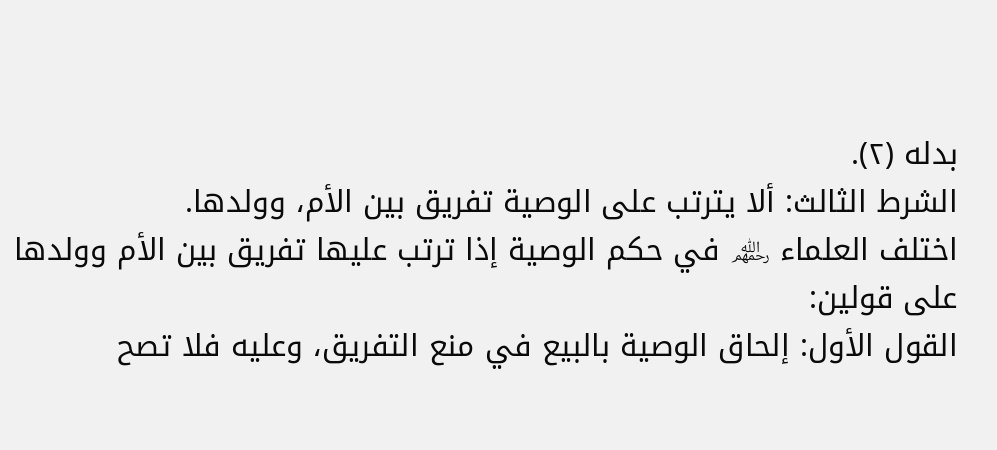بدله (٢).
الشرط الثالث: ألا يترتب على الوصية تفريق بين الأم، وولدها.
اختلف العلماء ﵏ في حكم الوصية إذا ترتب عليها تفريق بين الأم وولدها على قولين:
القول الأول: إلحاق الوصية بالبيع في منع التفريق، وعليه فلا تصح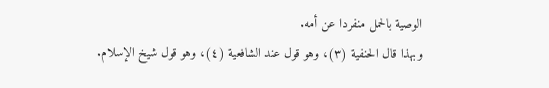الوصية بالحمل منفردا عن أمه.
وبهذا قال الحنفية (٣)، وهو قول عند الشافعية (٤)، وهو قول شيخ الإسلام.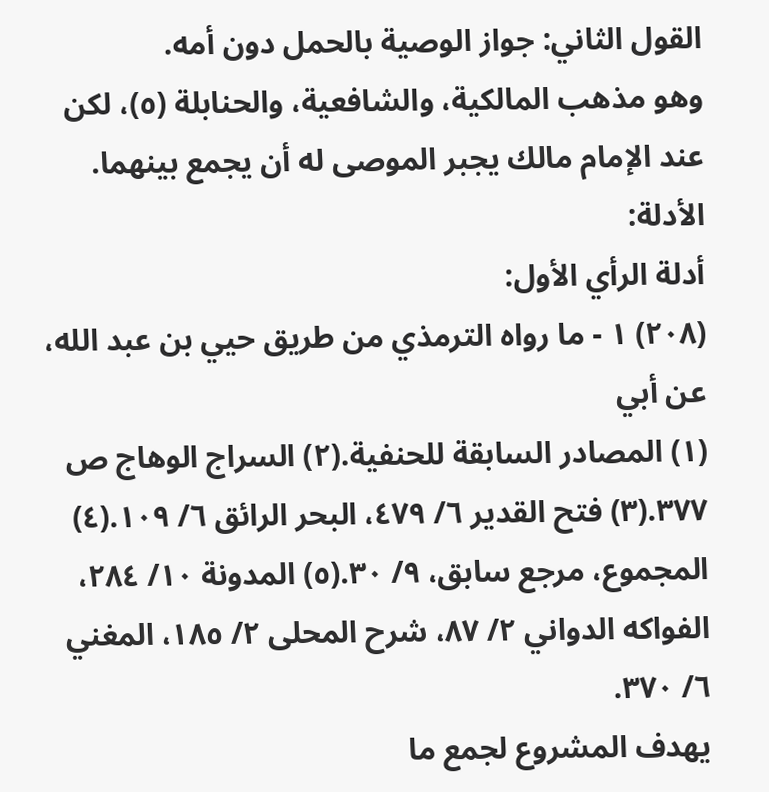القول الثاني: جواز الوصية بالحمل دون أمه.
وهو مذهب المالكية، والشافعية، والحنابلة (٥)، لكن عند الإمام مالك يجبر الموصى له أن يجمع بينهما.
الأدلة:
أدلة الرأي الأول:
(٢٠٨) ١ - ما رواه الترمذي من طريق حيي بن عبد الله، عن أبي
(١) المصادر السابقة للحنفية.(٢) السراج الوهاج ص ٣٧٧.(٣) فتح القدير ٦/ ٤٧٩، البحر الرائق ٦/ ١٠٩.(٤) المجموع، مرجع سابق، ٩/ ٣٠.(٥) المدونة ١٠/ ٢٨٤، الفواكه الدواني ٢/ ٨٧، شرح المحلى ٢/ ١٨٥، المغني ٦/ ٣٧٠.
يهدف المشروع لجمع ما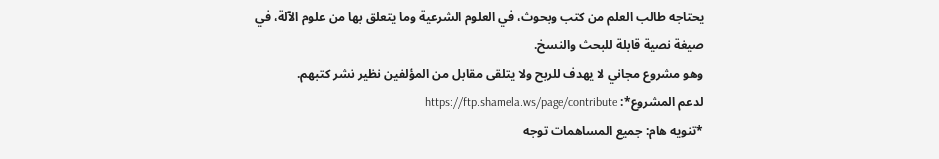يحتاجه طالب العلم من كتب وبحوث، في العلوم الشرعية وما يتعلق بها من علوم الآلة، في صيغة نصية قابلة للبحث والنسخ.
وهو مشروع مجاني لا يهدف للربح ولا يتلقى مقابل من المؤلفين نظير نشر كتبهم.
لدعم المشروع*: https://ftp.shamela.ws/page/contribute
*تنويه هام: جميع المساهمات توجه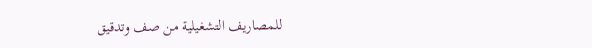للمصاريف التشغيلية من صف وتدقيق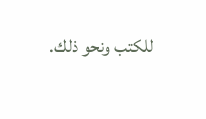للكتب ونحو ذلك.